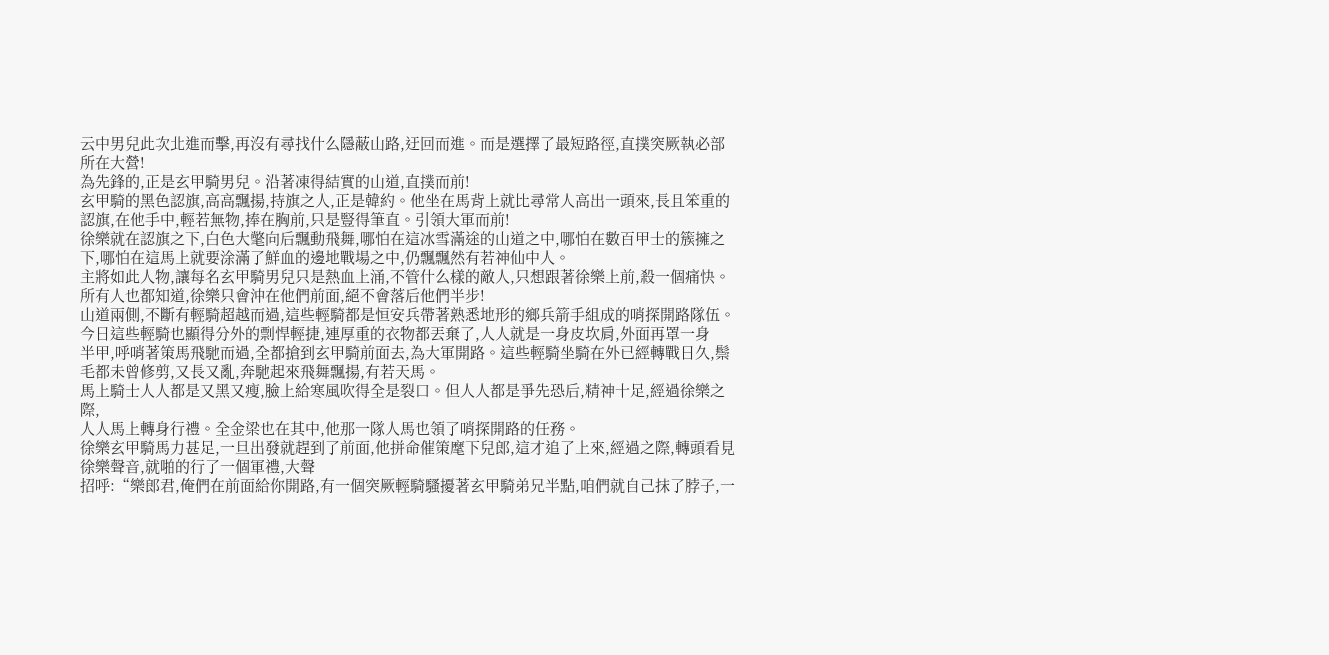云中男兒此次北進而擊,再沒有尋找什么隱蔽山路,迂回而進。而是選擇了最短路徑,直撲突厥執必部所在大營!
為先鋒的,正是玄甲騎男兒。沿著凍得結實的山道,直撲而前!
玄甲騎的黑色認旗,高高飄揚,持旗之人,正是韓約。他坐在馬背上就比尋常人高出一頭來,長且笨重的認旗,在他手中,輕若無物,捧在胸前,只是豎得筆直。引領大軍而前!
徐樂就在認旗之下,白色大氅向后飄動飛舞,哪怕在這冰雪滿途的山道之中,哪怕在數百甲士的簇擁之下,哪怕在這馬上就要涂滿了鮮血的邊地戰場之中,仍飄飄然有若神仙中人。
主將如此人物,讓每名玄甲騎男兒只是熱血上涌,不管什么樣的敵人,只想跟著徐樂上前,殺一個痛快。所有人也都知道,徐樂只會沖在他們前面,絕不會落后他們半步!
山道兩側,不斷有輕騎超越而過,這些輕騎都是恒安兵帶著熟悉地形的鄉兵箭手組成的哨探開路隊伍。
今日這些輕騎也顯得分外的剽悍輕捷,連厚重的衣物都丟棄了,人人就是一身皮坎肩,外面再罩一身
半甲,呼哨著策馬飛馳而過,全都搶到玄甲騎前面去,為大軍開路。這些輕騎坐騎在外已經轉戰日久,鬃毛都未曾修剪,又長又亂,奔馳起來飛舞飄揚,有若天馬。
馬上騎士人人都是又黑又瘦,臉上給寒風吹得全是裂口。但人人都是爭先恐后,精神十足,經過徐樂之際,
人人馬上轉身行禮。全金梁也在其中,他那一隊人馬也領了哨探開路的任務。
徐樂玄甲騎馬力甚足,一旦出發就趕到了前面,他拼命催策麾下兒郎,這才追了上來,經過之際,轉頭看見徐樂聲音,就啪的行了一個軍禮,大聲
招呼:“樂郎君,俺們在前面給你開路,有一個突厥輕騎騷擾著玄甲騎弟兄半點,咱們就自己抹了脖子,一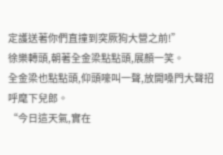定護送著你們直撞到突厥狗大營之前!”
徐樂轉頭,朝著全金梁點點頭,展顏一笑。
全金梁也點點頭,仰頭嚎叫一聲,放開嗓門大聲招呼麾下兒郎。
“今日這天氣,實在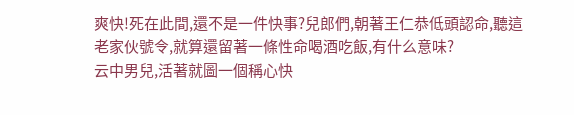爽快!死在此間,還不是一件快事?兒郎們,朝著王仁恭低頭認命,聽這老家伙號令,就算還留著一條性命喝酒吃飯,有什么意味?
云中男兒,活著就圖一個稱心快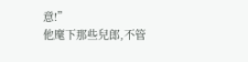意!”
他麾下那些兒郎,不管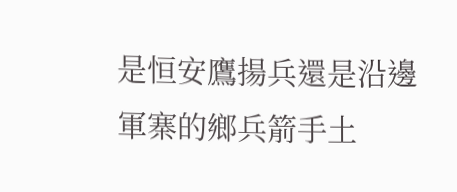是恒安鷹揚兵還是沿邊軍寨的鄉兵箭手土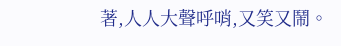著,人人大聲呼哨,又笑又鬧。